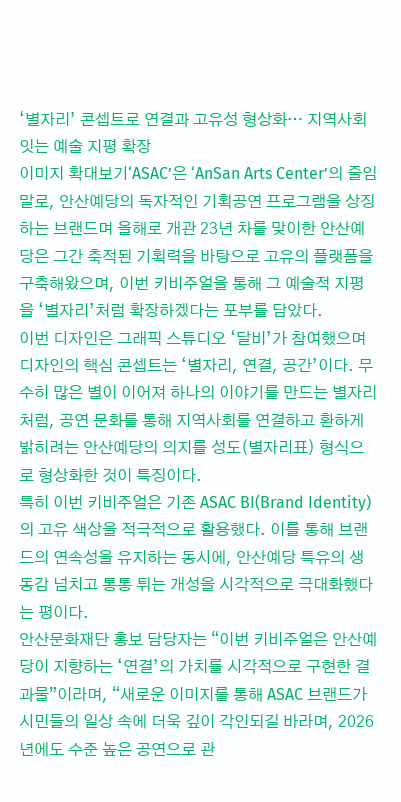‘별자리’ 콘셉트로 연결과 고유성 형상화… 지역사회 잇는 예술 지평 확장
이미지 확대보기‘ASAC’은 ‘AnSan Arts Center’의 줄임말로, 안산예당의 독자적인 기획공연 프로그램을 상징하는 브랜드며 올해로 개관 23년 차를 맞이한 안산예당은 그간 축적된 기획력을 바탕으로 고유의 플랫폼을 구축해왔으며, 이번 키비주얼을 통해 그 예술적 지평을 ‘별자리’처럼 확장하겠다는 포부를 담았다.
이번 디자인은 그래픽 스튜디오 ‘달비’가 참여했으며 디자인의 핵심 콘셉트는 ‘별자리, 연결, 공간’이다. 무수히 많은 별이 이어져 하나의 이야기를 만드는 별자리처럼, 공연 문화를 통해 지역사회를 연결하고 환하게 밝히려는 안산예당의 의지를 성도(별자리표) 형식으로 형상화한 것이 특징이다.
특히 이번 키비주얼은 기존 ASAC BI(Brand Identity)의 고유 색상을 적극적으로 활용했다. 이를 통해 브랜드의 연속성을 유지하는 동시에, 안산예당 특유의 생동감 넘치고 통통 튀는 개성을 시각적으로 극대화했다는 평이다.
안산문화재단 홍보 담당자는 “이번 키비주얼은 안산예당이 지향하는 ‘연결’의 가치를 시각적으로 구현한 결과물”이라며, “새로운 이미지를 통해 ASAC 브랜드가 시민들의 일상 속에 더욱 깊이 각인되길 바라며, 2026년에도 수준 높은 공연으로 관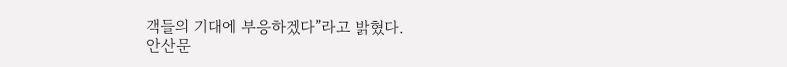객들의 기대에 부응하겠다”라고 밝혔다.
안산문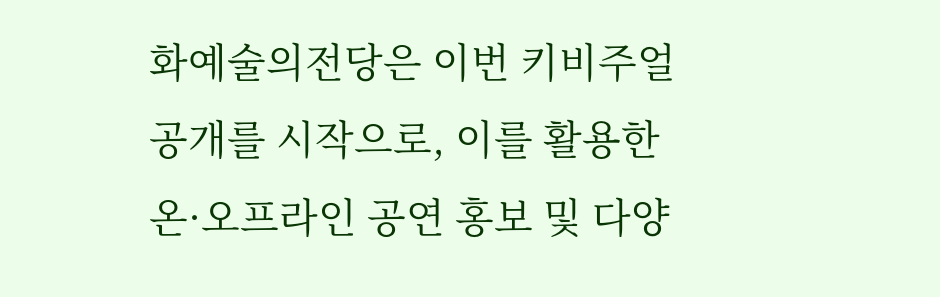화예술의전당은 이번 키비주얼 공개를 시작으로, 이를 활용한 온·오프라인 공연 홍보 및 다양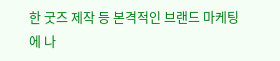한 굿즈 제작 등 본격적인 브랜드 마케팅에 나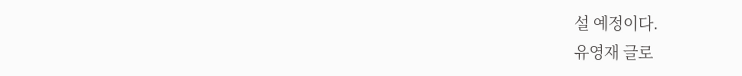설 예정이다.
유영재 글로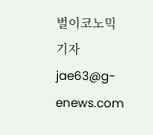벌이코노믹 기자 jae63@g-enews.com